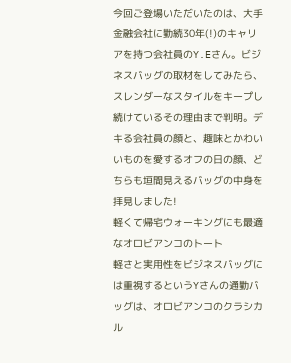今回ご登場いただいたのは、大手金融会社に勤続30年(!)のキャリアを持つ会社員のY.Eさん。ビジネスバッグの取材をしてみたら、スレンダーなスタイルをキープし続けているその理由まで判明。デキる会社員の顔と、趣味とかわいいものを愛するオフの日の顔、どちらも垣間見えるバッグの中身を拝見しました!
軽くて帰宅ウォーキングにも最適なオロビアンコのトート
軽さと実用性をビジネスバッグには重視するというYさんの通勤バッグは、オロビアンコのクラシカル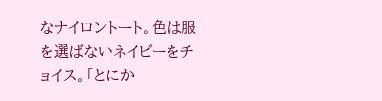なナイロントート。色は服を選ばないネイビーをチョイス。「とにか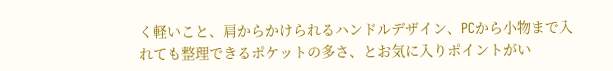く軽いこと、肩からかけられるハンドルデザイン、PCから小物まで入れても整理できるポケットの多さ、とお気に入りポイントがい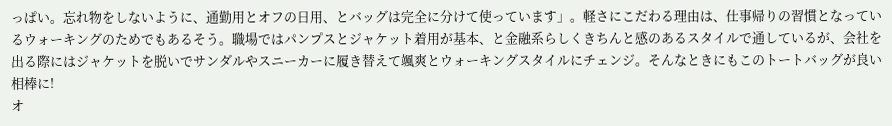っぱい。忘れ物をしないように、通勤用とオフの日用、とバッグは完全に分けて使っています」。軽さにこだわる理由は、仕事帰りの習慣となっているウォーキングのためでもあるそう。職場ではパンプスとジャケット着用が基本、と金融系らしくきちんと感のあるスタイルで通しているが、会社を出る際にはジャケットを脱いでサンダルやスニーカーに履き替えて颯爽とウォーキングスタイルにチェンジ。そんなときにもこのトートバッグが良い相棒に!
オ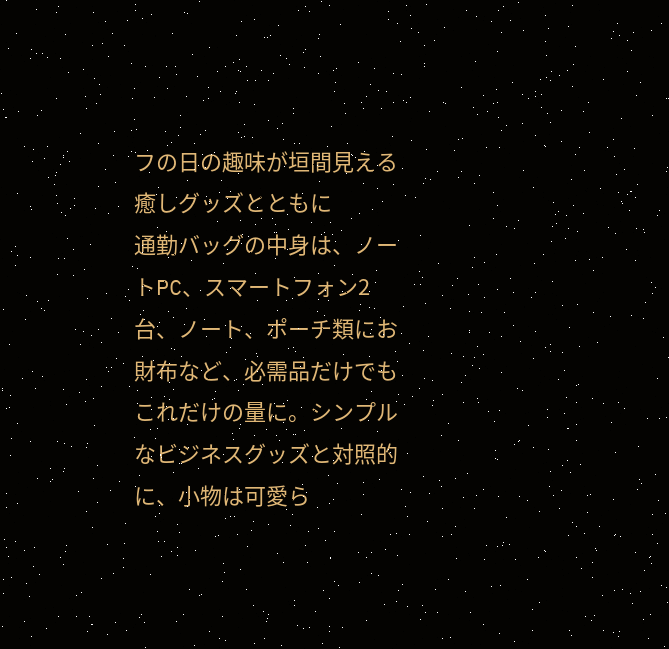フの日の趣味が垣間見える癒しグッズとともに
通勤バッグの中身は、ノートPC、スマートフォン2台、ノート、ポーチ類にお財布など、必需品だけでもこれだけの量に。シンプルなビジネスグッズと対照的に、小物は可愛ら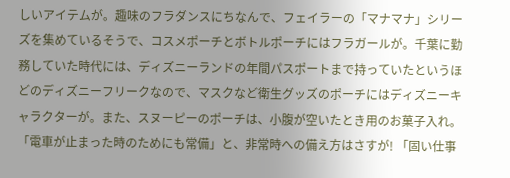しいアイテムが。趣味のフラダンスにちなんで、フェイラーの「マナマナ」シリーズを集めているそうで、コスメポーチとボトルポーチにはフラガールが。千葉に勤務していた時代には、ディズニーランドの年間パスポートまで持っていたというほどのディズニーフリークなので、マスクなど衛生グッズのポーチにはディズニーキャラクターが。また、スヌーピーのポーチは、小腹が空いたとき用のお菓子入れ。「電車が止まった時のためにも常備」と、非常時への備え方はさすが! 「固い仕事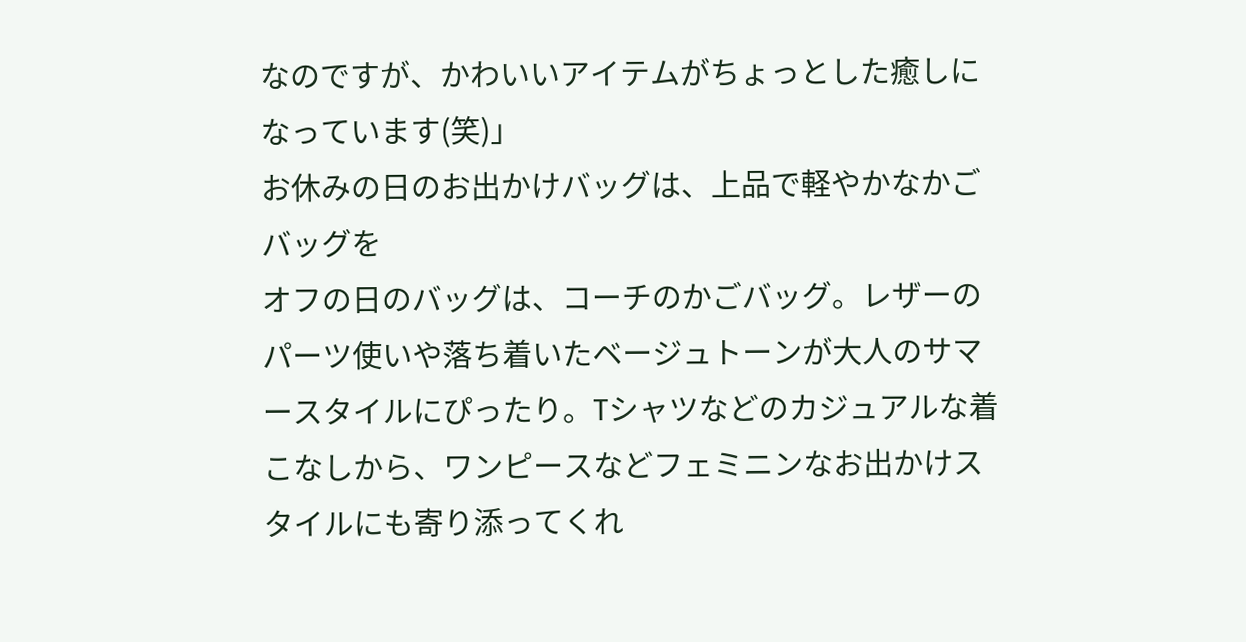なのですが、かわいいアイテムがちょっとした癒しになっています(笑)」
お休みの日のお出かけバッグは、上品で軽やかなかごバッグを
オフの日のバッグは、コーチのかごバッグ。レザーのパーツ使いや落ち着いたベージュトーンが大人のサマースタイルにぴったり。Tシャツなどのカジュアルな着こなしから、ワンピースなどフェミニンなお出かけスタイルにも寄り添ってくれ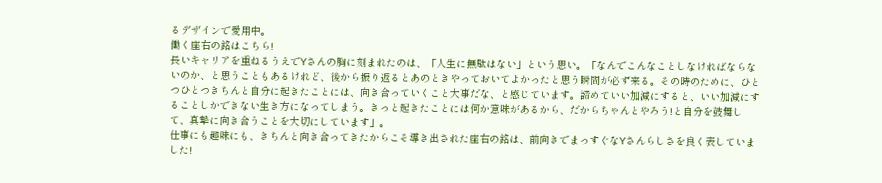るデザインで愛用中。
働く座右の銘はこちら!
長いキャリアを重ねるうえでYさんの胸に刻まれたのは、「人生に無駄はない」という思い。「なんでこんなことしなければならないのか、と思うこともあるけれど、後から振り返るとあのときやっておいてよかったと思う瞬間が必ず来る。その時のために、ひとつひとつきちんと自分に起きたことには、向き合っていくこと大事だな、と感じています。諦めていい加減にすると、いい加減にすることしかできない生き方になってしまう。きっと起きたことには何か意味があるから、だからちゃんとやろう!と自分を鼓舞して、真摯に向き合うことを大切にしています」。
仕事にも趣味にも、きちんと向き合ってきたからこそ導き出された座右の銘は、前向きでまっすぐなYさんらしさを良く表していました!